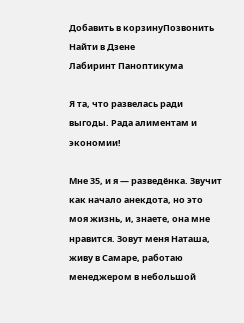Добавить в корзинуПозвонить
Найти в Дзене
Лабиринт Паноптикума

Я та, что развелась ради выгоды. Рада алиментам и экономии!

Мне 35, и я — разведёнка. Звучит как начало анекдота, но это моя жизнь, и, знаете, она мне нравится. Зовут меня Наташа, живу в Самаре, работаю менеджером в небольшой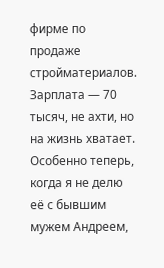фирме по продаже стройматериалов. Зарплата — 70 тысяч, не ахти, но на жизнь хватает. Особенно теперь, когда я не делю её с бывшим мужем Андреем,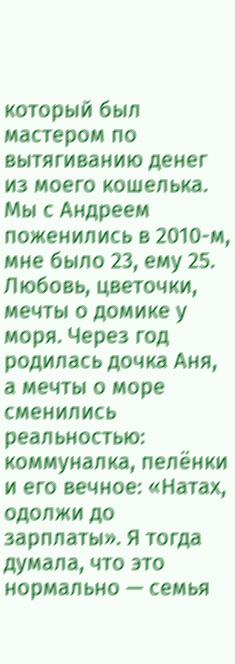который был мастером по вытягиванию денег из моего кошелька. Мы с Андреем поженились в 2010-м, мне было 23, ему 25. Любовь, цветочки, мечты о домике у моря. Через год родилась дочка Аня, а мечты о море сменились реальностью: коммуналка, пелёнки и его вечное: «Натах, одолжи до зарплаты». Я тогда думала, что это нормально — семья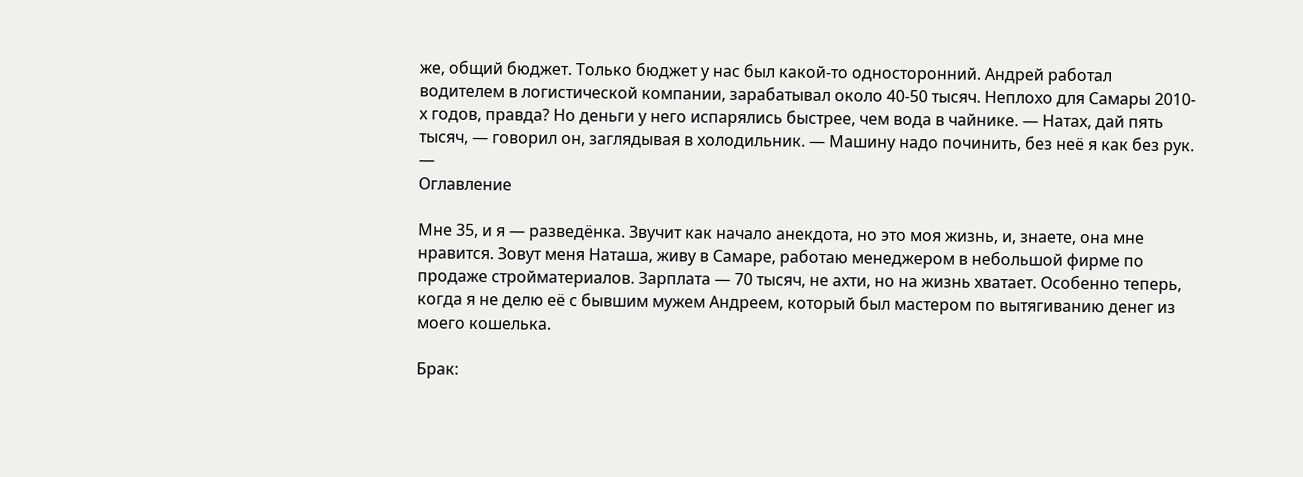же, общий бюджет. Только бюджет у нас был какой-то односторонний. Андрей работал водителем в логистической компании, зарабатывал около 40-50 тысяч. Неплохо для Самары 2010-х годов, правда? Но деньги у него испарялись быстрее, чем вода в чайнике. — Натах, дай пять тысяч, — говорил он, заглядывая в холодильник. — Машину надо починить, без неё я как без рук. —
Оглавление

Мне 35, и я — разведёнка. Звучит как начало анекдота, но это моя жизнь, и, знаете, она мне нравится. Зовут меня Наташа, живу в Самаре, работаю менеджером в небольшой фирме по продаже стройматериалов. Зарплата — 70 тысяч, не ахти, но на жизнь хватает. Особенно теперь, когда я не делю её с бывшим мужем Андреем, который был мастером по вытягиванию денег из моего кошелька.

Брак: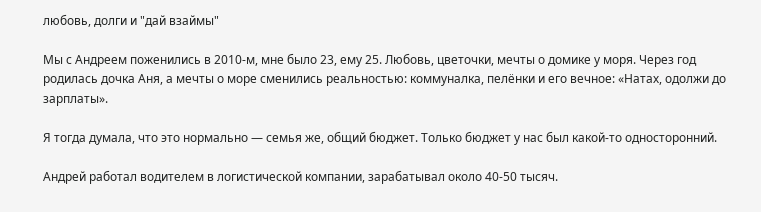любовь, долги и "дай взаймы"

Мы с Андреем поженились в 2010-м, мне было 23, ему 25. Любовь, цветочки, мечты о домике у моря. Через год родилась дочка Аня, а мечты о море сменились реальностью: коммуналка, пелёнки и его вечное: «Натах, одолжи до зарплаты».

Я тогда думала, что это нормально — семья же, общий бюджет. Только бюджет у нас был какой-то односторонний.

Андрей работал водителем в логистической компании, зарабатывал около 40-50 тысяч.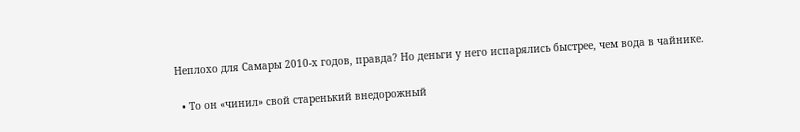Неплохо для Самары 2010-х годов, правда? Но деньги у него испарялись быстрее, чем вода в чайнике.

  • То он «чинил» свой старенький внедорожный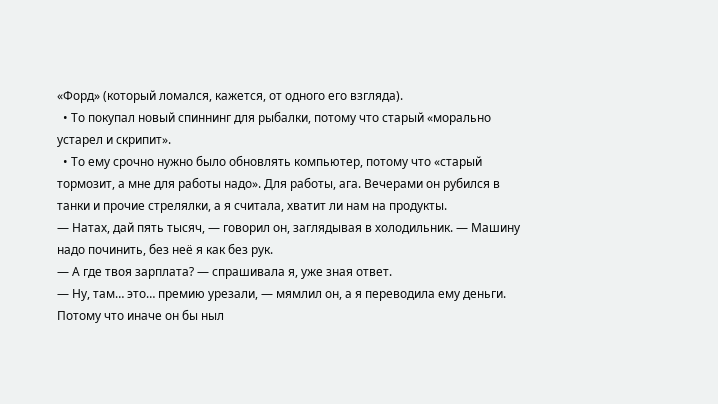«Форд» (который ломался, кажется, от одного его взгляда).
  • То покупал новый спиннинг для рыбалки, потому что старый «морально устарел и скрипит».
  • То ему срочно нужно было обновлять компьютер, потому что «старый тормозит, а мне для работы надо». Для работы, ага. Вечерами он рубился в танки и прочие стрелялки, а я считала, хватит ли нам на продукты.
— Натах, дай пять тысяч, — говорил он, заглядывая в холодильник. — Машину надо починить, без неё я как без рук.
— А где твоя зарплата? — спрашивала я, уже зная ответ.
— Ну, там… это… премию урезали, — мямлил он, а я переводила ему деньги. Потому что иначе он бы ныл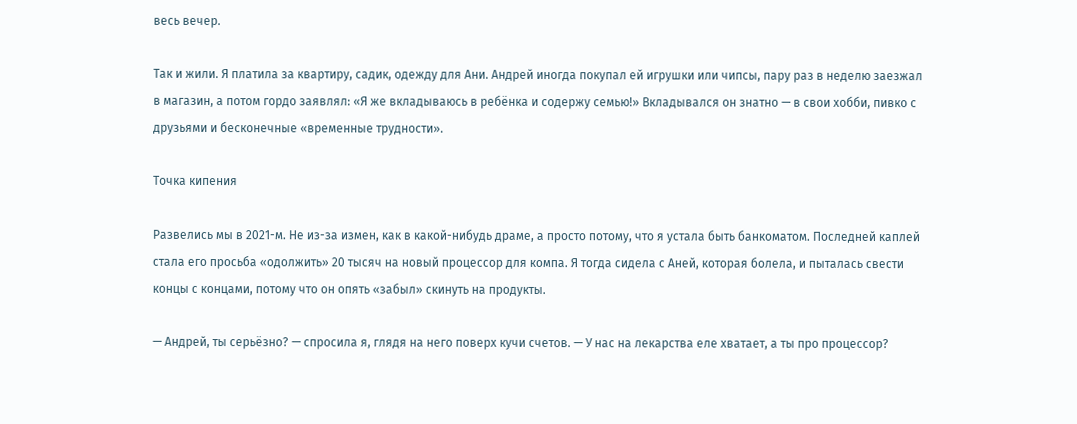весь вечер.

Так и жили. Я платила за квартиру, садик, одежду для Ани. Андрей иногда покупал ей игрушки или чипсы, пару раз в неделю заезжал в магазин, а потом гордо заявлял: «Я же вкладываюсь в ребёнка и содержу семью!» Вкладывался он знатно — в свои хобби, пивко с друзьями и бесконечные «временные трудности».

Точка кипения

Развелись мы в 2021-м. Не из-за измен, как в какой-нибудь драме, а просто потому, что я устала быть банкоматом. Последней каплей стала его просьба «одолжить» 20 тысяч на новый процессор для компа. Я тогда сидела с Аней, которая болела, и пыталась свести концы с концами, потому что он опять «забыл» скинуть на продукты.

— Андрей, ты серьёзно? — спросила я, глядя на него поверх кучи счетов. — У нас на лекарства еле хватает, а ты про процессор?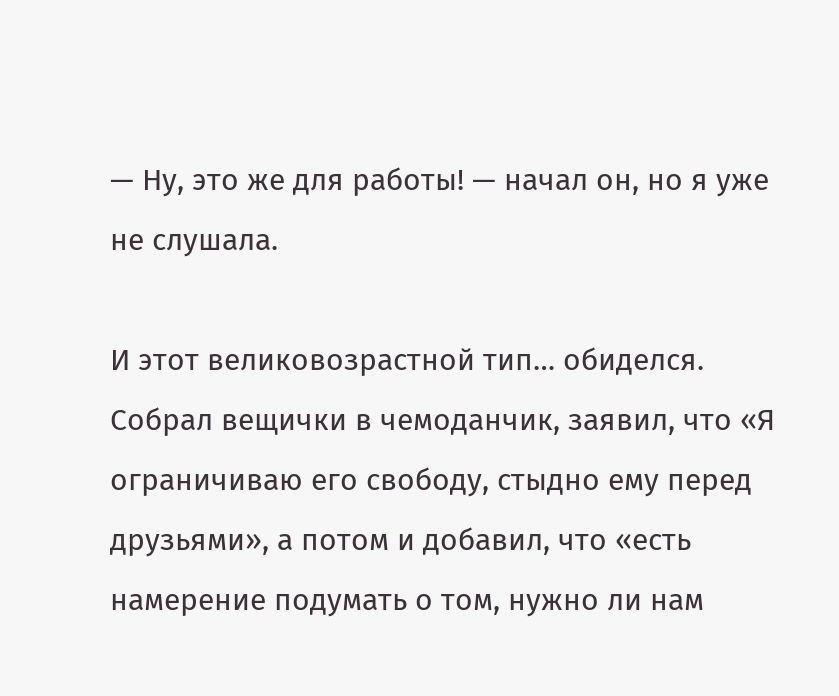— Ну, это же для работы! — начал он, но я уже не слушала.

И этот великовозрастной тип… обиделся. Собрал вещички в чемоданчик, заявил, что «Я ограничиваю его свободу, стыдно ему перед друзьями», а потом и добавил, что «есть намерение подумать о том, нужно ли нам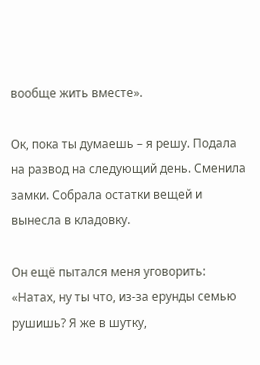вообще жить вместе».

Ок, пока ты думаешь – я решу. Подала на развод на следующий день. Сменила замки. Собрала остатки вещей и вынесла в кладовку.

Он ещё пытался меня уговорить: «Натах, ну ты что, из-за ерунды семью рушишь? Я же в шутку,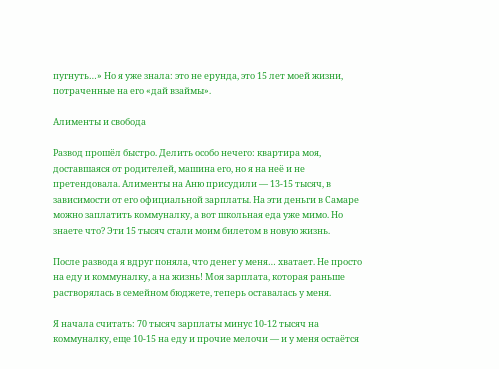пугнуть…» Но я уже знала: это не ерунда, это 15 лет моей жизни, потраченные на его «дай взаймы».

Алименты и свобода

Развод прошёл быстро. Делить особо нечего: квартира моя, доставшаяся от родителей, машина его, но я на неё и не претендовала. Алименты на Аню присудили — 13-15 тысяч, в зависимости от его официальной зарплаты. На эти деньги в Самаре можно заплатить коммуналку, а вот школьная еда уже мимо. Но знаете что? Эти 15 тысяч стали моим билетом в новую жизнь.

После развода я вдруг поняла, что денег у меня… хватает. Не просто на еду и коммуналку, а на жизнь! Моя зарплата, которая раньше растворялась в семейном бюджете, теперь оставалась у меня.

Я начала считать: 70 тысяч зарплаты минус 10-12 тысяч на коммуналку, еще 10-15 на еду и прочие мелочи — и у меня остаётся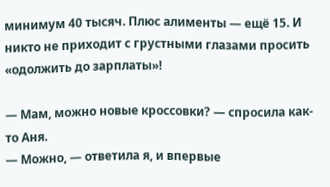минимум 40 тысяч. Плюс алименты — ещё 15. И никто не приходит с грустными глазами просить «одолжить до зарплаты»!

— Мам, можно новые кроссовки? — спросила как-то Аня.
— Можно, — ответила я, и впервые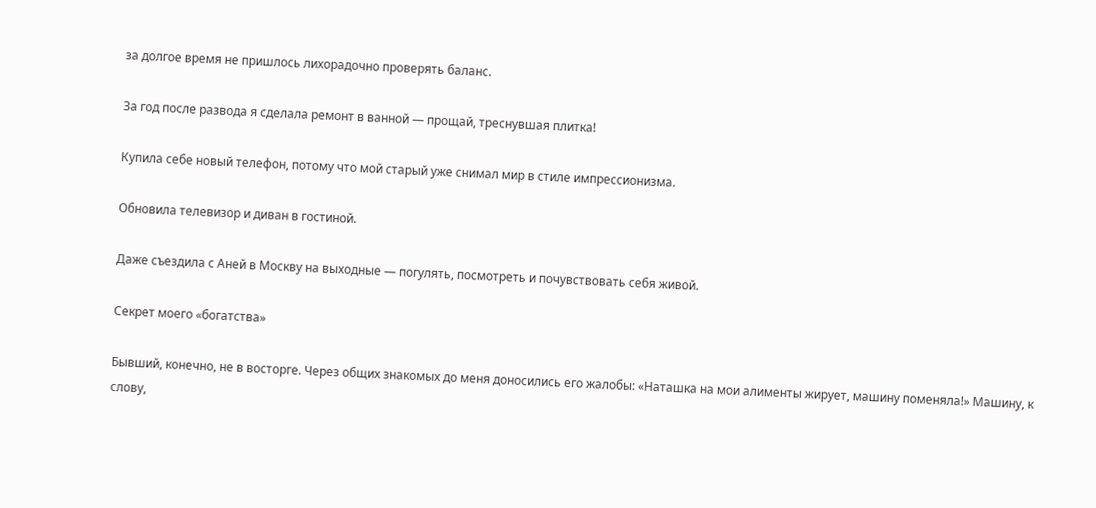за долгое время не пришлось лихорадочно проверять баланс.

За год после развода я сделала ремонт в ванной — прощай, треснувшая плитка!

Купила себе новый телефон, потому что мой старый уже снимал мир в стиле импрессионизма.

Обновила телевизор и диван в гостиной.

Даже съездила с Аней в Москву на выходные — погулять, посмотреть и почувствовать себя живой.

Секрет моего «богатства»

Бывший, конечно, не в восторге. Через общих знакомых до меня доносились его жалобы: «Наташка на мои алименты жирует, машину поменяла!» Машину, к слову,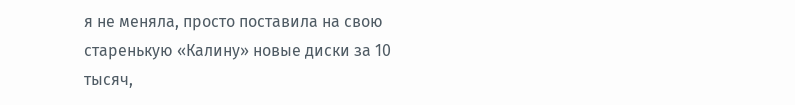я не меняла, просто поставила на свою старенькую «Калину» новые диски за 10 тысяч,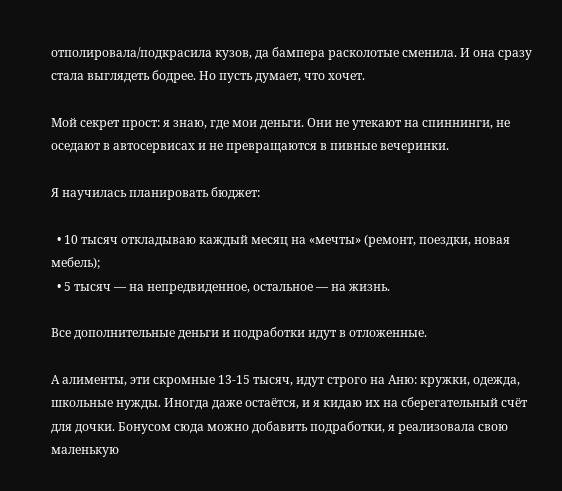отполировала/подкрасила кузов, да бампера расколотые сменила. И она сразу стала выглядеть бодрее. Но пусть думает, что хочет.

Мой секрет прост: я знаю, где мои деньги. Они не утекают на спиннинги, не оседают в автосервисах и не превращаются в пивные вечеринки.

Я научилась планировать бюджет:

  • 10 тысяч откладываю каждый месяц на «мечты» (ремонт, поездки, новая мебель);
  • 5 тысяч — на непредвиденное, остальное — на жизнь.

Все дополнительные деньги и подработки идут в отложенные.

А алименты, эти скромные 13-15 тысяч, идут строго на Аню: кружки, одежда, школьные нужды. Иногда даже остаётся, и я кидаю их на сберегательный счёт для дочки. Бонусом сюда можно добавить подработки, я реализовала свою маленькую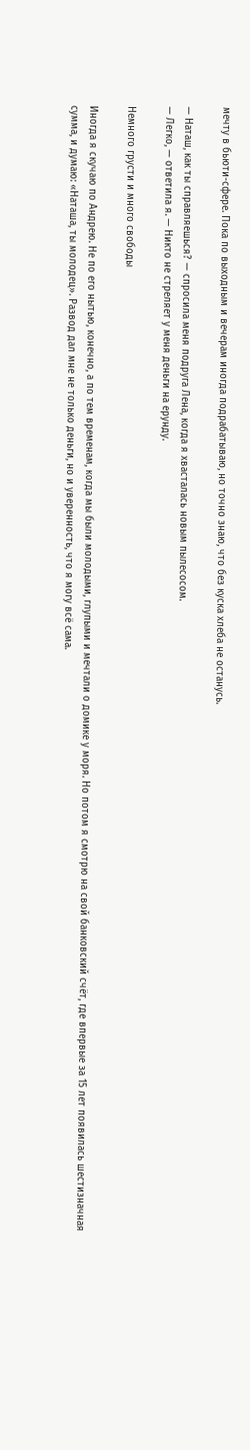мечту в бьюти-сфере. Пока по выходным и вечерам иногда подрабатываю, но точно знаю, что без куска хлеба не останусь.

— Наташ, как ты справляешься? — спросила меня подруга Лена, когда я хвасталась новым пылесосом.
— Легко, — ответила я. — Никто не стреляет у меня деньги на ерунду.

Немного грусти и много свободы

Иногда я скучаю по Андрею. Не по его нытью, конечно, а по тем временам, когда мы были молодыми, глупыми и мечтали о домике у моря. Но потом я смотрю на свой банковский счёт, где впервые за 15 лет появилась шестизначная сумма, и думаю: «Наташа, ты молодец». Развод дал мне не только деньги, но и уверенность, что я могу всё сама.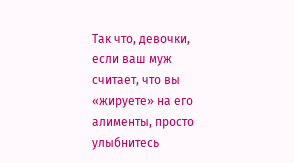Так что, девочки, если ваш муж считает, что вы «жируете» на его алименты, просто улыбнитесь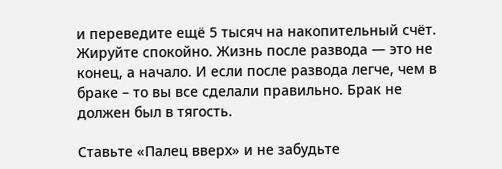и переведите ещё 5 тысяч на накопительный счёт. Жируйте спокойно. Жизнь после развода — это не конец, а начало. И если после развода легче, чем в браке – то вы все сделали правильно. Брак не должен был в тягость.

Ставьте «Палец вверх» и не забудьте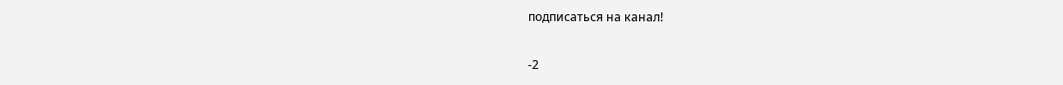подписаться на канал!

-2